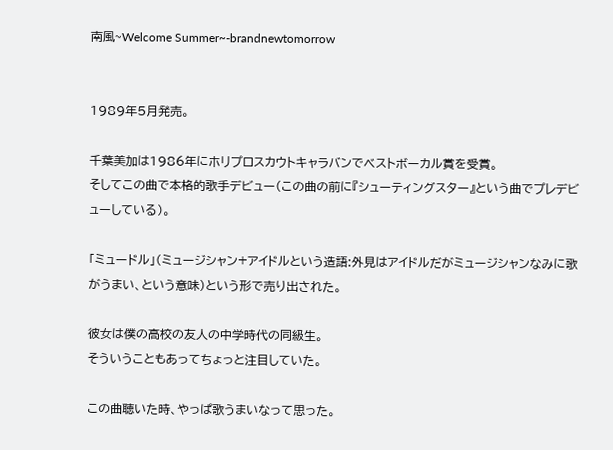南風~Welcome Summer~-brandnewtomorrow


1989年5月発売。

千葉美加は1986年にホリプロスカウトキャラバンでベストボーカル賞を受賞。
そしてこの曲で本格的歌手デビュー(この曲の前に『シューティングスター』という曲でプレデビューしている)。

「ミュードル」(ミュージシャン+アイドルという造語:外見はアイドルだがミュージシャンなみに歌がうまい、という意味)という形で売り出された。

彼女は僕の高校の友人の中学時代の同級生。
そういうこともあってちょっと注目していた。

この曲聴いた時、やっぱ歌うまいなって思った。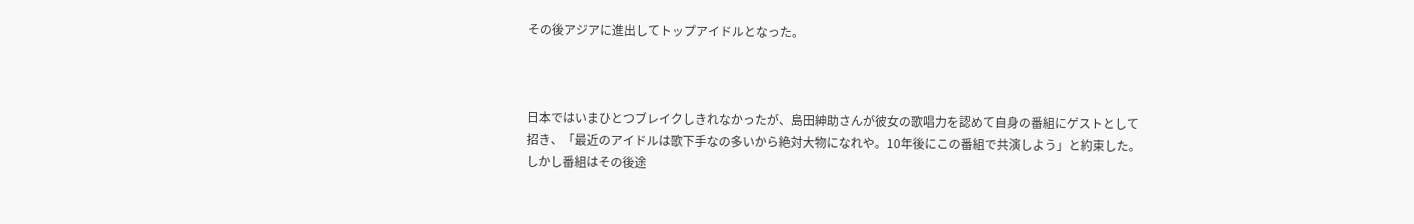その後アジアに進出してトップアイドルとなった。



日本ではいまひとつブレイクしきれなかったが、島田紳助さんが彼女の歌唱力を認めて自身の番組にゲストとして招き、「最近のアイドルは歌下手なの多いから絶対大物になれや。10年後にこの番組で共演しよう」と約束した。
しかし番組はその後途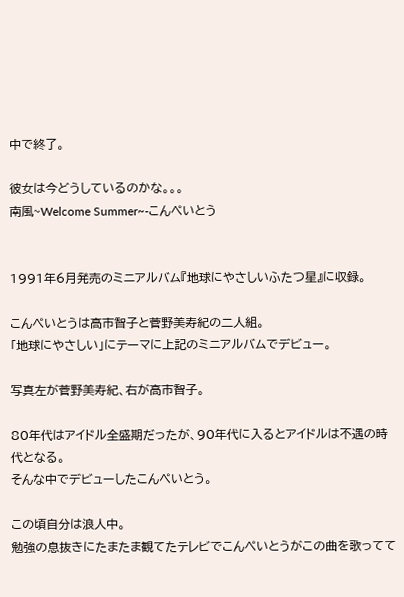中で終了。

彼女は今どうしているのかな。。。
南風~Welcome Summer~-こんぺいとう


1991年6月発売のミニアルバム『地球にやさしいふたつ星』に収録。

こんぺいとうは高市智子と菅野美寿紀の二人組。
「地球にやさしい」にテーマに上記のミニアルバムでデビュー。

写真左が菅野美寿紀、右が高市智子。

80年代はアイドル全盛期だったが、90年代に入るとアイドルは不遇の時代となる。
そんな中でデビューしたこんぺいとう。

この頃自分は浪人中。
勉強の息抜きにたまたま観てたテレビでこんぺいとうがこの曲を歌ってて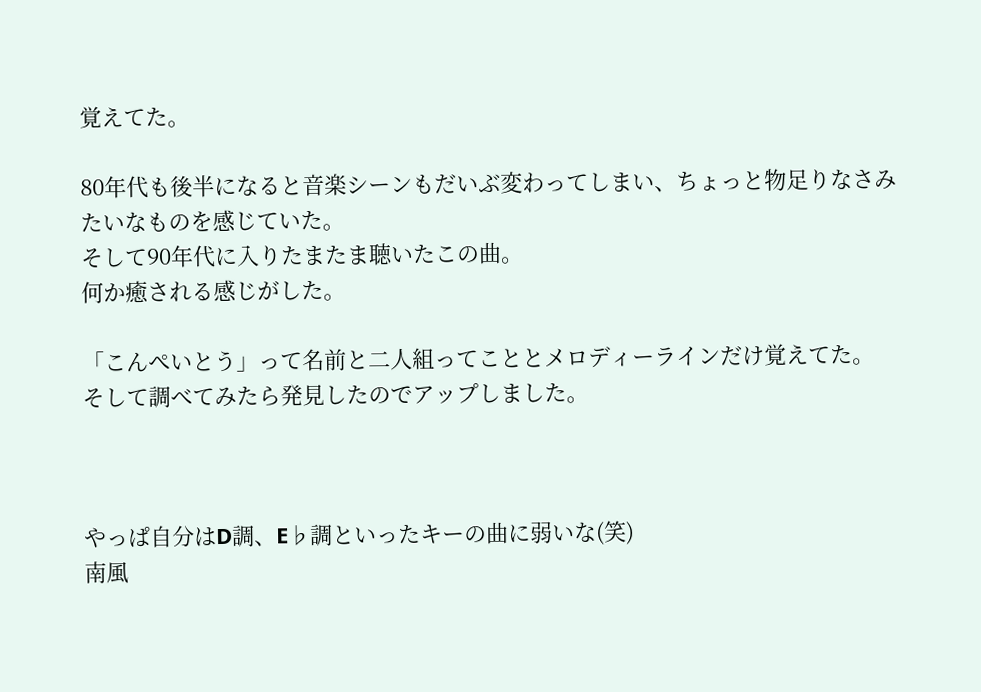覚えてた。

80年代も後半になると音楽シーンもだいぶ変わってしまい、ちょっと物足りなさみたいなものを感じていた。
そして90年代に入りたまたま聴いたこの曲。
何か癒される感じがした。

「こんぺいとう」って名前と二人組ってこととメロディーラインだけ覚えてた。
そして調べてみたら発見したのでアップしました。



やっぱ自分はD調、E♭調といったキーの曲に弱いな(笑)
南風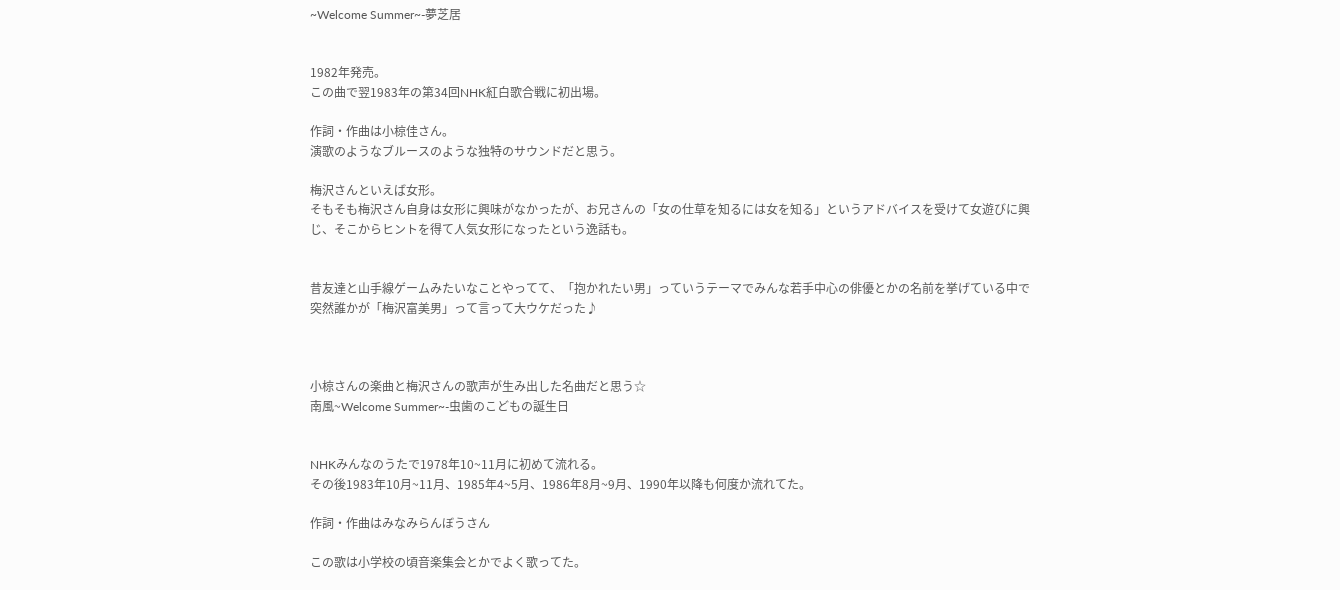~Welcome Summer~-夢芝居


1982年発売。
この曲で翌1983年の第34回NHK紅白歌合戦に初出場。

作詞・作曲は小椋佳さん。
演歌のようなブルースのような独特のサウンドだと思う。

梅沢さんといえば女形。
そもそも梅沢さん自身は女形に興味がなかったが、お兄さんの「女の仕草を知るには女を知る」というアドバイスを受けて女遊びに興じ、そこからヒントを得て人気女形になったという逸話も。


昔友達と山手線ゲームみたいなことやってて、「抱かれたい男」っていうテーマでみんな若手中心の俳優とかの名前を挙げている中で突然誰かが「梅沢富美男」って言って大ウケだった♪



小椋さんの楽曲と梅沢さんの歌声が生み出した名曲だと思う☆
南風~Welcome Summer~-虫歯のこどもの誕生日


NHKみんなのうたで1978年10~11月に初めて流れる。
その後1983年10月~11月、1985年4~5月、1986年8月~9月、1990年以降も何度か流れてた。

作詞・作曲はみなみらんぼうさん

この歌は小学校の頃音楽集会とかでよく歌ってた。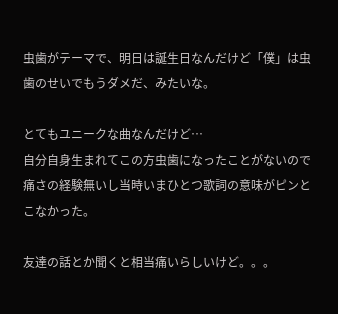虫歯がテーマで、明日は誕生日なんだけど「僕」は虫歯のせいでもうダメだ、みたいな。

とてもユニークな曲なんだけど…
自分自身生まれてこの方虫歯になったことがないので痛さの経験無いし当時いまひとつ歌詞の意味がピンとこなかった。

友達の話とか聞くと相当痛いらしいけど。。。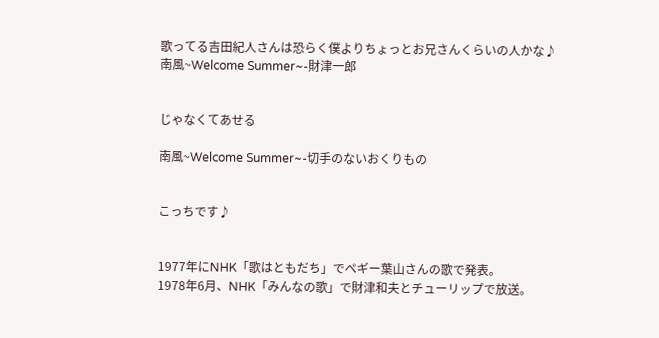歌ってる吉田紀人さんは恐らく僕よりちょっとお兄さんくらいの人かな♪
南風~Welcome Summer~-財津一郎


じゃなくてあせる

南風~Welcome Summer~-切手のないおくりもの


こっちです♪


1977年にNHK「歌はともだち」でペギー葉山さんの歌で発表。
1978年6月、NHK「みんなの歌」で財津和夫とチューリップで放送。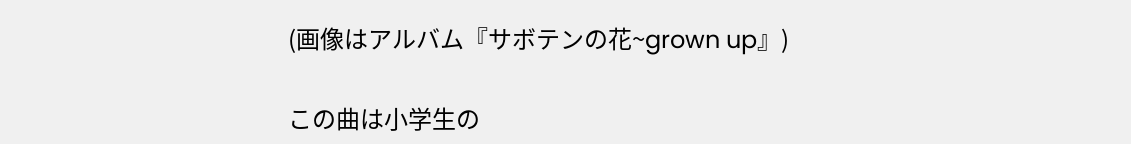(画像はアルバム『サボテンの花~grown up』)

この曲は小学生の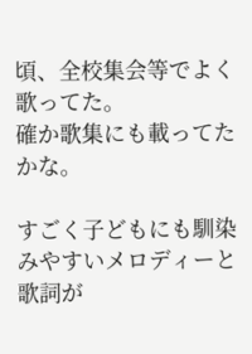頃、全校集会等でよく歌ってた。
確か歌集にも載ってたかな。

すごく子どもにも馴染みやすいメロディーと歌詞が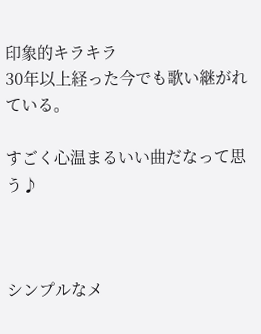印象的キラキラ
30年以上経った今でも歌い継がれている。

すごく心温まるいい曲だなって思う♪



シンプルなメ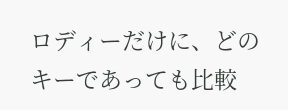ロディーだけに、どのキーであっても比較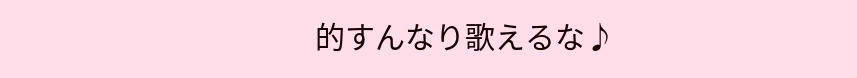的すんなり歌えるな♪